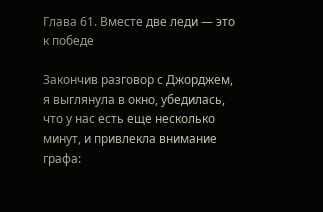Глава 61. Вместе две леди — это к победе

Закончив разговор с Джорджем, я выглянула в окно, убедилась, что у нас есть еще несколько минут, и привлекла внимание графа: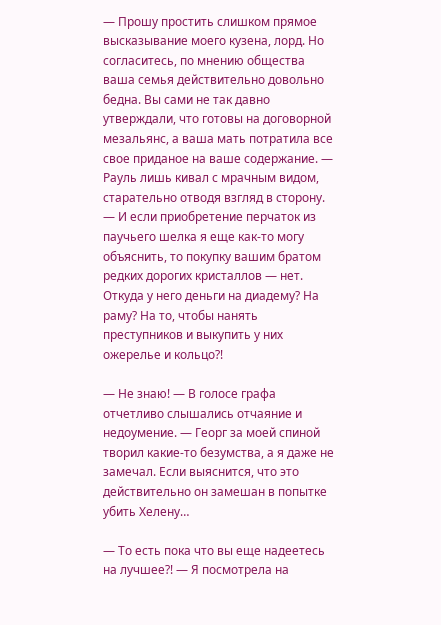— Прошу простить слишком прямое высказывание моего кузена, лорд. Но согласитесь, по мнению общества ваша семья действительно довольно бедна. Вы сами не так давно утверждали, что готовы на договорной мезальянс, а ваша мать потратила все свое приданое на ваше содержание. — Рауль лишь кивал с мрачным видом, старательно отводя взгляд в сторону. — И если приобретение перчаток из паучьего шелка я еще как-то могу объяснить, то покупку вашим братом редких дорогих кристаллов — нет. Откуда у него деньги на диадему? На раму? На то, чтобы нанять преступников и выкупить у них ожерелье и кольцо?!

— Не знаю! — В голосе графа отчетливо слышались отчаяние и недоумение. — Георг за моей спиной творил какие-то безумства, а я даже не замечал. Если выяснится, что это действительно он замешан в попытке убить Хелену…

— То есть пока что вы еще надеетесь на лучшее?! — Я посмотрела на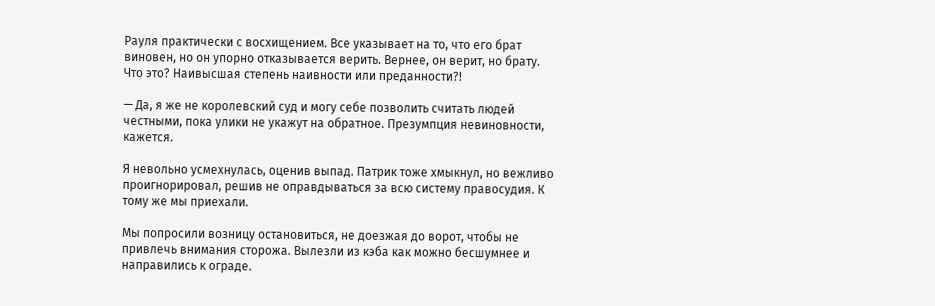Рауля практически с восхищением. Все указывает на то, что его брат виновен, но он упорно отказывается верить. Вернее, он верит, но брату. Что это? Наивысшая степень наивности или преданности?!

— Да, я же не королевский суд и могу себе позволить считать людей честными, пока улики не укажут на обратное. Презумпция невиновности, кажется.

Я невольно усмехнулась, оценив выпад. Патрик тоже хмыкнул, но вежливо проигнорировал, решив не оправдываться за всю систему правосудия. К тому же мы приехали.

Мы попросили возницу остановиться, не доезжая до ворот, чтобы не привлечь внимания сторожа. Вылезли из кэба как можно бесшумнее и направились к ограде.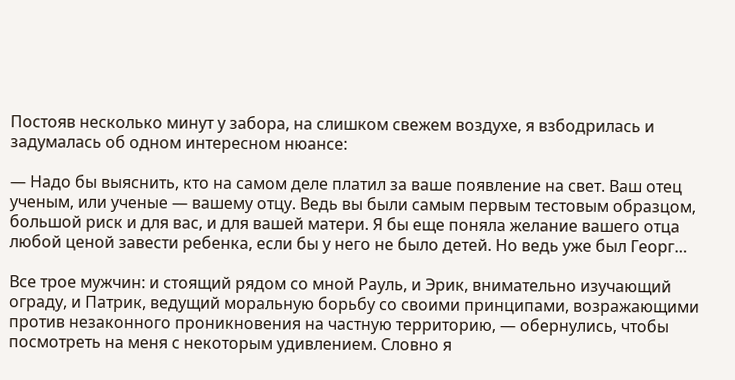Постояв несколько минут у забора, на слишком свежем воздухе, я взбодрилась и задумалась об одном интересном нюансе:

— Надо бы выяснить, кто на самом деле платил за ваше появление на свет. Ваш отец ученым, или ученые — вашему отцу. Ведь вы были самым первым тестовым образцом, большой риск и для вас, и для вашей матери. Я бы еще поняла желание вашего отца любой ценой завести ребенка, если бы у него не было детей. Но ведь уже был Георг…

Все трое мужчин: и стоящий рядом со мной Рауль, и Эрик, внимательно изучающий ограду, и Патрик, ведущий моральную борьбу со своими принципами, возражающими против незаконного проникновения на частную территорию, — обернулись, чтобы посмотреть на меня с некоторым удивлением. Словно я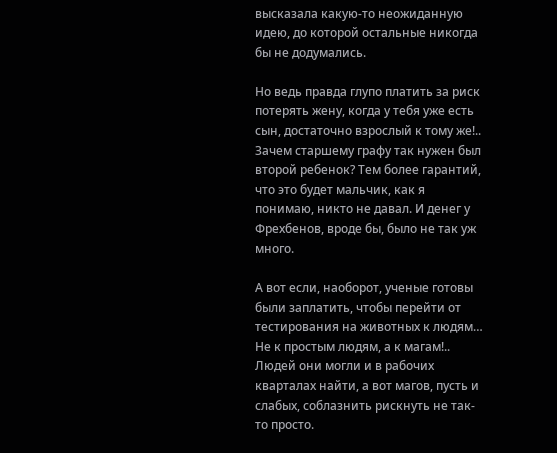высказала какую-то неожиданную идею, до которой остальные никогда бы не додумались.

Но ведь правда глупо платить за риск потерять жену, когда у тебя уже есть сын, достаточно взрослый к тому же!.. Зачем старшему графу так нужен был второй ребенок? Тем более гарантий, что это будет мальчик, как я понимаю, никто не давал. И денег у Фрехбенов, вроде бы, было не так уж много.

А вот если, наоборот, ученые готовы были заплатить, чтобы перейти от тестирования на животных к людям… Не к простым людям, а к магам!.. Людей они могли и в рабочих кварталах найти, а вот магов, пусть и слабых, соблазнить рискнуть не так-то просто.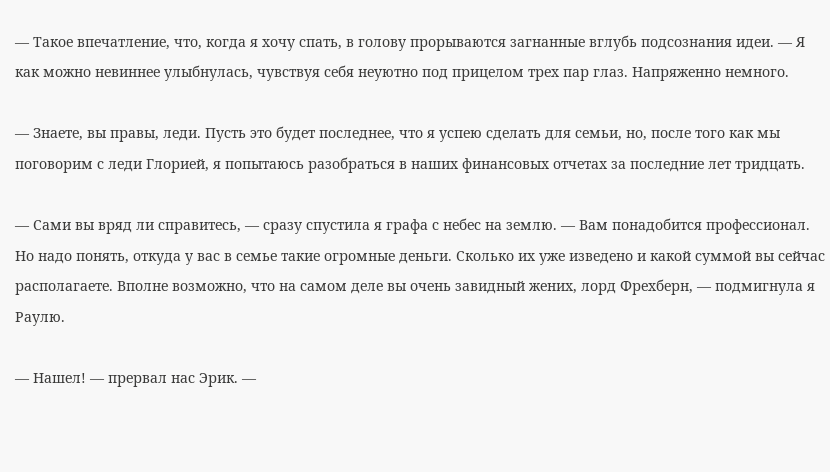— Такое впечатление, что, когда я хочу спать, в голову прорываются загнанные вглубь подсознания идеи. — Я как можно невиннее улыбнулась, чувствуя себя неуютно под прицелом трех пар глаз. Напряженно немного.

— Знаете, вы правы, леди. Пусть это будет последнее, что я успею сделать для семьи, но, после того как мы поговорим с леди Глорией, я попытаюсь разобраться в наших финансовых отчетах за последние лет тридцать.

— Сами вы вряд ли справитесь, — сразу спустила я графа с небес на землю. — Вам понадобится профессионал. Но надо понять, откуда у вас в семье такие огромные деньги. Сколько их уже изведено и какой суммой вы сейчас располагаете. Вполне возможно, что на самом деле вы очень завидный жених, лорд Фрехберн, — подмигнула я Раулю.

— Нашел! — прервал нас Эрик. —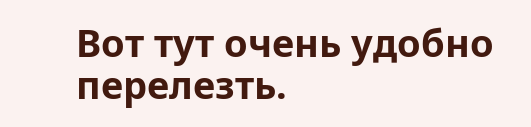Вот тут очень удобно перелезть.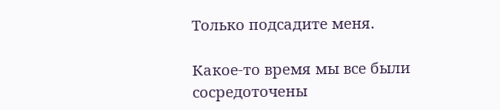Только подсадите меня.

Какое-то время мы все были сосредоточены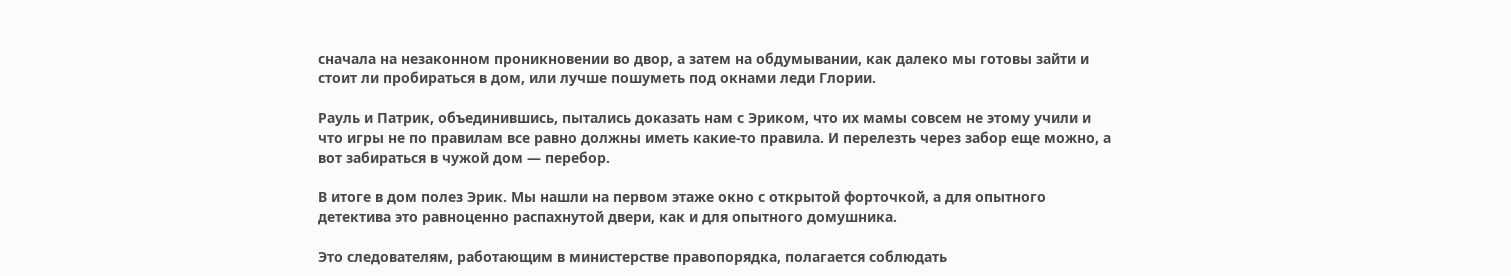сначала на незаконном проникновении во двор, а затем на обдумывании, как далеко мы готовы зайти и стоит ли пробираться в дом, или лучше пошуметь под окнами леди Глории.

Рауль и Патрик, объединившись, пытались доказать нам с Эриком, что их мамы совсем не этому учили и что игры не по правилам все равно должны иметь какие-то правила. И перелезть через забор еще можно, а вот забираться в чужой дом — перебор.

В итоге в дом полез Эрик. Мы нашли на первом этаже окно с открытой форточкой, а для опытного детектива это равноценно распахнутой двери, как и для опытного домушника.

Это следователям, работающим в министерстве правопорядка, полагается соблюдать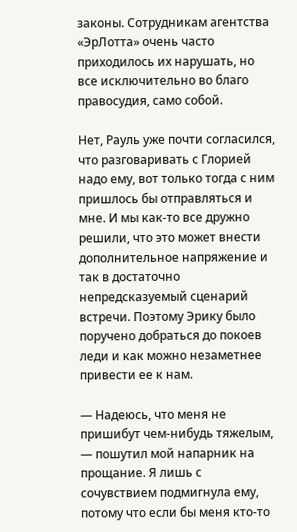законы. Сотрудникам агентства «ЭрЛотта» очень часто приходилось их нарушать, но все исключительно во благо правосудия, само собой.

Нет, Рауль уже почти согласился, что разговаривать с Глорией надо ему, вот только тогда с ним пришлось бы отправляться и мне. И мы как-то все дружно решили, что это может внести дополнительное напряжение и так в достаточно непредсказуемый сценарий встречи. Поэтому Эрику было поручено добраться до покоев леди и как можно незаметнее привести ее к нам.

— Надеюсь, что меня не пришибут чем-нибудь тяжелым, — пошутил мой напарник на прощание. Я лишь с сочувствием подмигнула ему, потому что если бы меня кто-то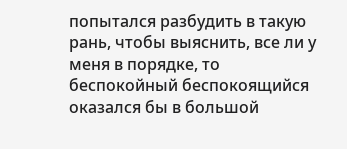попытался разбудить в такую рань, чтобы выяснить, все ли у меня в порядке, то беспокойный беспокоящийся оказался бы в большой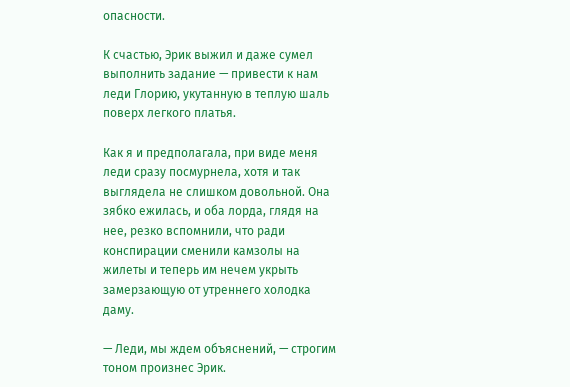опасности.

К счастью, Эрик выжил и даже сумел выполнить задание — привести к нам леди Глорию, укутанную в теплую шаль поверх легкого платья.

Как я и предполагала, при виде меня леди сразу посмурнела, хотя и так выглядела не слишком довольной. Она зябко ежилась, и оба лорда, глядя на нее, резко вспомнили, что ради конспирации сменили камзолы на жилеты и теперь им нечем укрыть замерзающую от утреннего холодка даму.

— Леди, мы ждем объяснений, — строгим тоном произнес Эрик.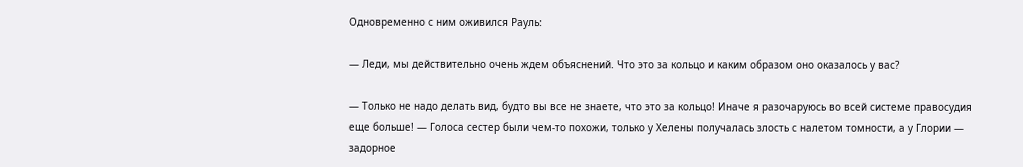Одновременно с ним оживился Рауль:

— Леди, мы действительно очень ждем объяснений. Что это за кольцо и каким образом оно оказалось у вас?

— Только не надо делать вид, будто вы все не знаете, что это за кольцо! Иначе я разочаруюсь во всей системе правосудия еще больше! — Голоса сестер были чем-то похожи, только у Хелены получалась злость с налетом томности, а у Глории — задорное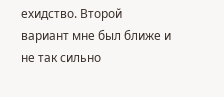ехидство. Второй вариант мне был ближе и не так сильно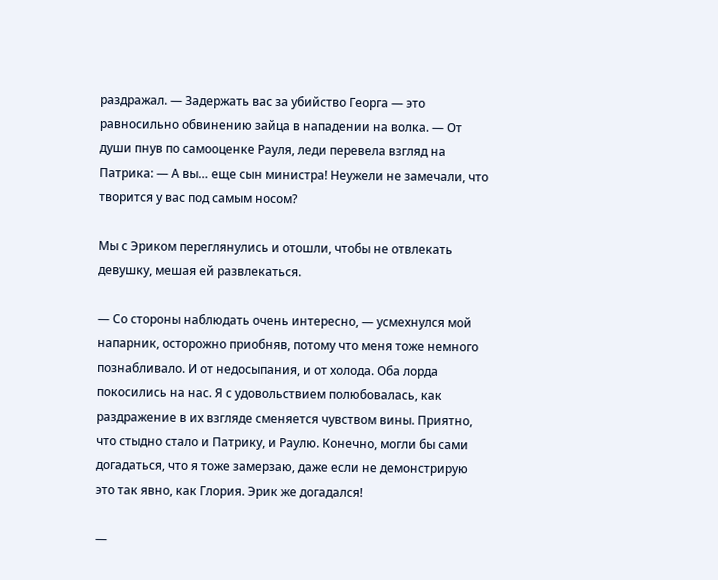раздражал. — Задержать вас за убийство Георга — это равносильно обвинению зайца в нападении на волка. — От души пнув по самооценке Рауля, леди перевела взгляд на Патрика: — А вы… еще сын министра! Неужели не замечали, что творится у вас под самым носом?

Мы с Эриком переглянулись и отошли, чтобы не отвлекать девушку, мешая ей развлекаться.

— Со стороны наблюдать очень интересно, — усмехнулся мой напарник, осторожно приобняв, потому что меня тоже немного познабливало. И от недосыпания, и от холода. Оба лорда покосились на нас. Я с удовольствием полюбовалась, как раздражение в их взгляде сменяется чувством вины. Приятно, что стыдно стало и Патрику, и Раулю. Конечно, могли бы сами догадаться, что я тоже замерзаю, даже если не демонстрирую это так явно, как Глория. Эрик же догадался!

—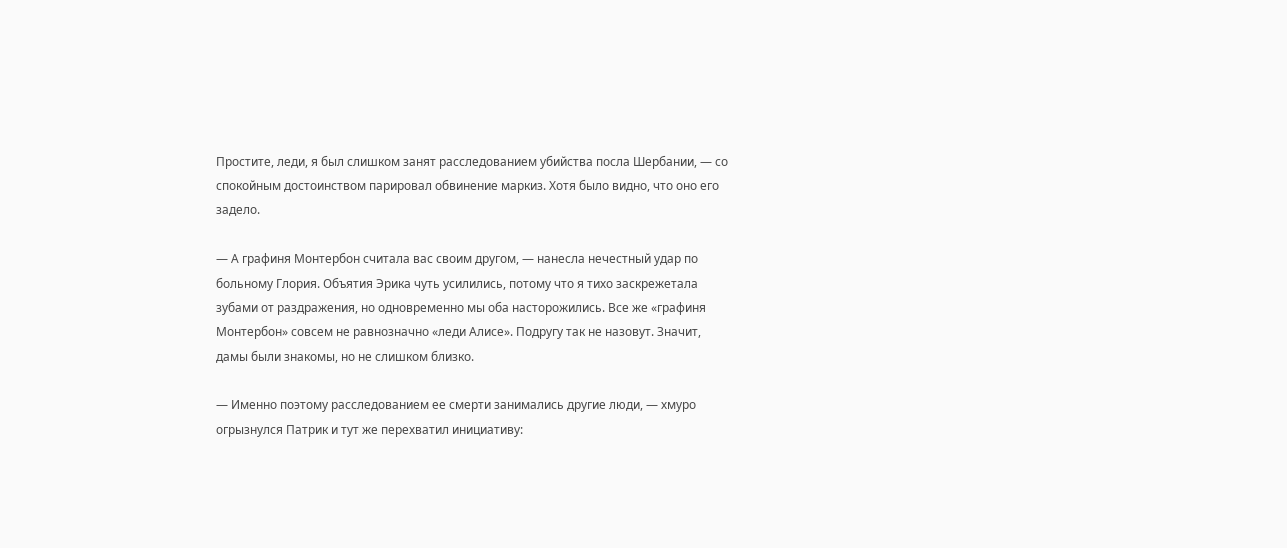Простите, леди, я был слишком занят расследованием убийства посла Шербании, — со спокойным достоинством парировал обвинение маркиз. Хотя было видно, что оно его задело.

— А графиня Монтербон считала вас своим другом, — нанесла нечестный удар по больному Глория. Объятия Эрика чуть усилились, потому что я тихо заскрежетала зубами от раздражения, но одновременно мы оба насторожились. Все же «графиня Монтербон» совсем не равнозначно «леди Алисе». Подругу так не назовут. Значит, дамы были знакомы, но не слишком близко.

— Именно поэтому расследованием ее смерти занимались другие люди, — хмуро огрызнулся Патрик и тут же перехватил инициативу: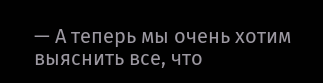— А теперь мы очень хотим выяснить все, что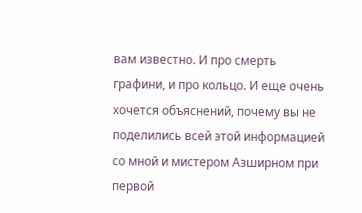вам известно. И про смерть графини, и про кольцо. И еще очень хочется объяснений, почему вы не поделились всей этой информацией со мной и мистером Азширном при первой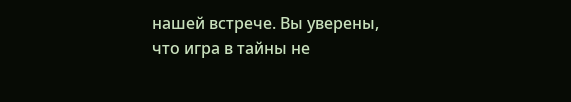нашей встрече. Вы уверены, что игра в тайны не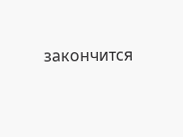закончится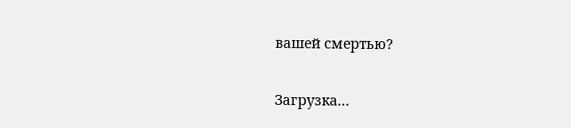вашей смертью?

Загрузка...